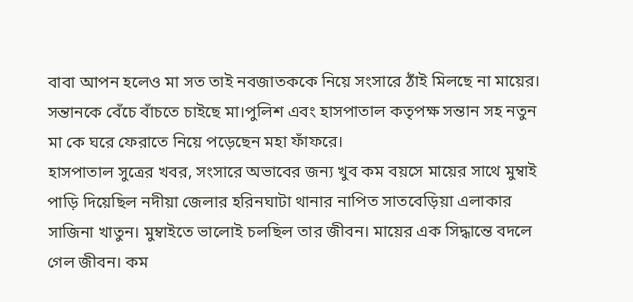বাবা আপন হলেও মা সত তাই নবজাতককে নিয়ে সংসারে ঠাঁই মিলছে না মায়ের। সন্তানকে বেঁচে বাঁচতে চাইছে মা।পুলিশ এবং হাসপাতাল কতৃপক্ষ সন্তান সহ নতুন মা কে ঘরে ফেরাতে নিয়ে পড়েছেন মহা ফাঁফরে।
হাসপাতাল সুত্রের খবর, সংসারে অভাবের জন্য খুব কম বয়সে মায়ের সাথে মুম্বাই পাড়ি দিয়েছিল নদীয়া জেলার হরিনঘাটা থানার নাপিত সাতবেড়িয়া এলাকার সাজিনা খাতুন। মুম্বাইতে ভালোই চলছিল তার জীবন। মায়ের এক সিদ্ধান্তে বদলে গেল জীবন। কম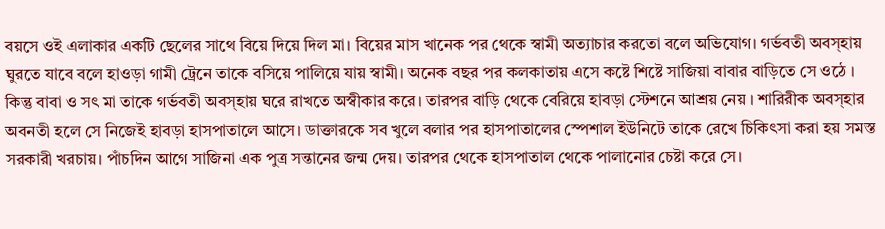বয়সে ওই এলাকার একটি ছেলের সাথে বিয়ে দিয়ে দিল মা। বিয়ের মাস খানেক পর থেকে স্বামী অত্যাচার করতো বলে অভিযোগ। গর্ভবতী অবস্হায় ঘুরতে যাবে বলে হাওড়া গামী ট্রেনে তাকে বসিয়ে পালিয়ে যায় স্বামী। অনেক বছর পর কলকাতায় এসে কষ্টে শিষ্টে সাজিয়া বাবার বাড়িতে সে ওঠে । কিন্তু বাবা ও সৎ মা তাকে গর্ভবতী অবস্হায় ঘরে রাখতে অস্বীকার করে। তারপর বাড়ি থেকে বেরিয়ে হাবড়া স্টেশনে আশ্রয় নেয় । শারিরীক অবস্হার অবনতী হলে সে নিজেই হাবড়া হাসপাতালে আসে। ডাক্তারকে সব খুলে বলার পর হাসপাতালের স্পেশাল ইউনিটে তাকে রেখে চিকিৎসা করা হয় সমস্ত সরকারী খরচায়। পাঁচদিন আগে সাজিনা এক পুত্র সন্তানের জন্ম দেয়। তারপর থেকে হাসপাতাল থেকে পালানোর চেষ্টা করে সে।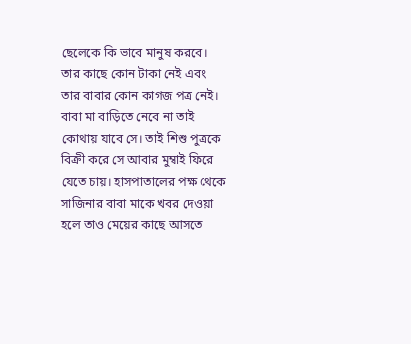ছেলেকে কি ভাবে মানুষ করবে। তার কাছে কোন টাকা নেই এবং তার বাবার কোন কাগজ পত্র নেই। বাবা মা বাড়িতে নেবে না তাই কোথায় যাবে সে। তাই শিশু পুত্রকে বিক্রী করে সে আবার মুম্বাই ফিরে যেতে চায়। হাসপাতালের পক্ষ থেকে সাজিনার বাবা মাকে খবর দেওয়া হলে তাও মেয়ের কাছে আসতে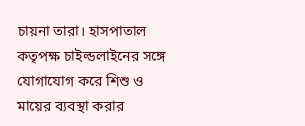চায়না তারা। হাসপাতাল কতৃপক্ষ চাইল্ডলাইনের সঙ্গে যোগাযোগ করে শিশু ও মায়ের ব্যবস্থা করার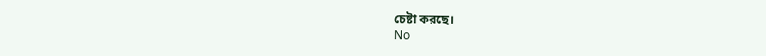চেষ্টা করছে।
No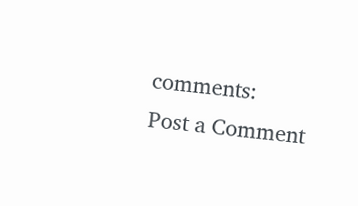comments:
Post a Comment